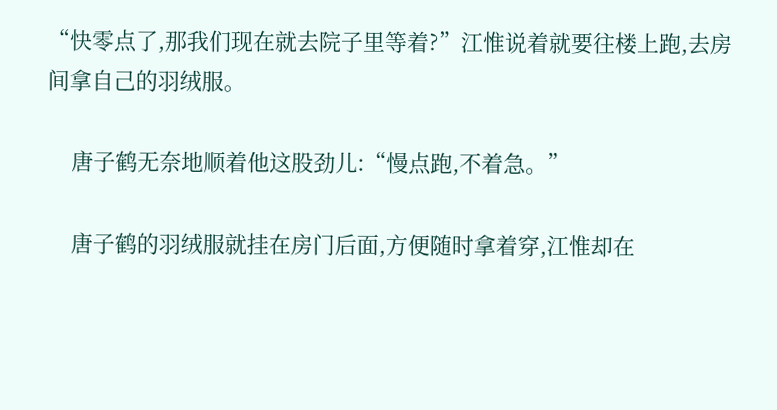“快零点了,那我们现在就去院子里等着?”江惟说着就要往楼上跑,去房间拿自己的羽绒服。

    唐子鹤无奈地顺着他这股劲儿:“慢点跑,不着急。”

    唐子鹤的羽绒服就挂在房门后面,方便随时拿着穿,江惟却在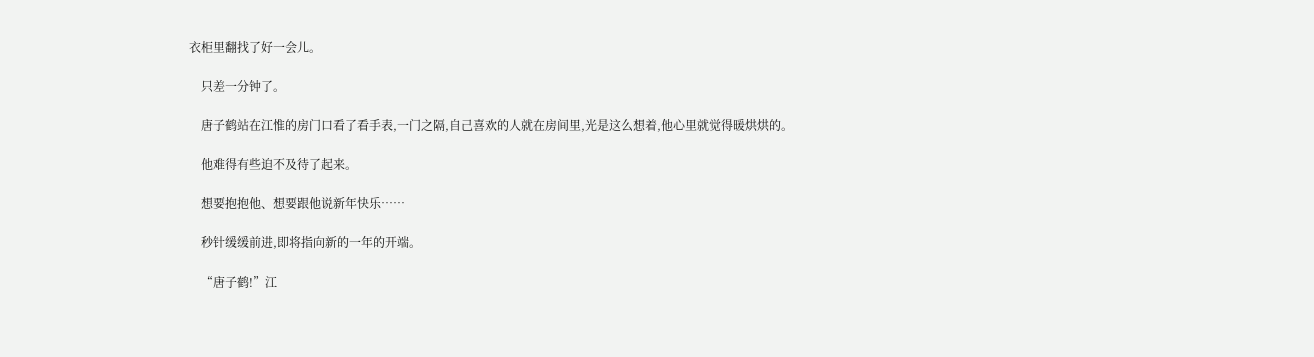衣柜里翻找了好一会儿。

    只差一分钟了。

    唐子鹤站在江惟的房门口看了看手表,一门之隔,自己喜欢的人就在房间里,光是这么想着,他心里就觉得暖烘烘的。

    他难得有些迫不及待了起来。

    想要抱抱他、想要跟他说新年快乐……

    秒针缓缓前进,即将指向新的一年的开端。

    “唐子鹤!”江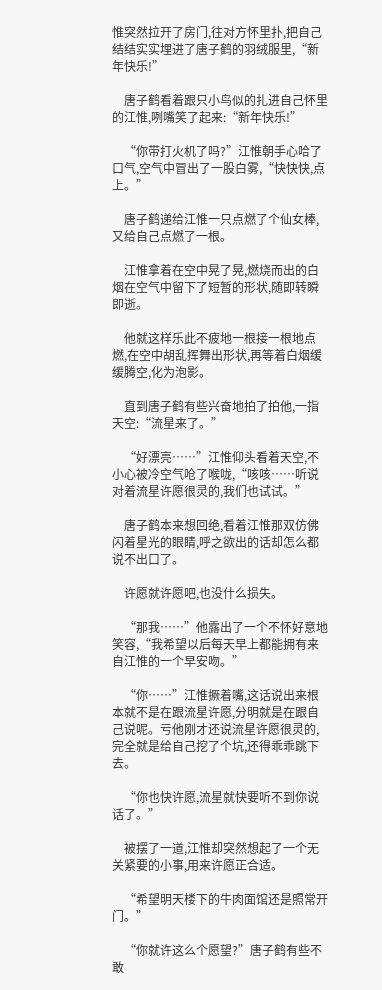惟突然拉开了房门,往对方怀里扑,把自己结结实实埋进了唐子鹤的羽绒服里,“新年快乐!”

    唐子鹤看着跟只小鸟似的扎进自己怀里的江惟,咧嘴笑了起来:“新年快乐!”

    “你带打火机了吗?”江惟朝手心哈了口气,空气中冒出了一股白雾,“快快快,点上。”

    唐子鹤递给江惟一只点燃了个仙女棒,又给自己点燃了一根。

    江惟拿着在空中晃了晃,燃烧而出的白烟在空气中留下了短暂的形状,随即转瞬即逝。

    他就这样乐此不疲地一根接一根地点燃,在空中胡乱挥舞出形状,再等着白烟缓缓腾空,化为泡影。

    直到唐子鹤有些兴奋地拍了拍他,一指天空:“流星来了。”

    “好漂亮……”江惟仰头看着天空,不小心被冷空气呛了喉咙,“咳咳……听说对着流星许愿很灵的,我们也试试。”

    唐子鹤本来想回绝,看着江惟那双仿佛闪着星光的眼睛,呼之欲出的话却怎么都说不出口了。

    许愿就许愿吧,也没什么损失。

    “那我……”他露出了一个不怀好意地笑容,“我希望以后每天早上都能拥有来自江惟的一个早安吻。”

    “你……”江惟撅着嘴,这话说出来根本就不是在跟流星许愿,分明就是在跟自己说呢。亏他刚才还说流星许愿很灵的,完全就是给自己挖了个坑,还得乖乖跳下去。

    “你也快许愿,流星就快要听不到你说话了。”

    被摆了一道,江惟却突然想起了一个无关紧要的小事,用来许愿正合适。

    “希望明天楼下的牛肉面馆还是照常开门。”

    “你就许这么个愿望?”唐子鹤有些不敢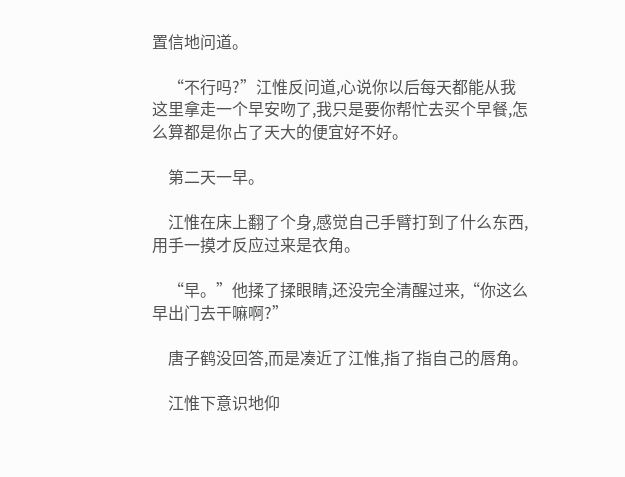置信地问道。

    “不行吗?”江惟反问道,心说你以后每天都能从我这里拿走一个早安吻了,我只是要你帮忙去买个早餐,怎么算都是你占了天大的便宜好不好。

    第二天一早。

    江惟在床上翻了个身,感觉自己手臂打到了什么东西,用手一摸才反应过来是衣角。

    “早。”他揉了揉眼睛,还没完全清醒过来,“你这么早出门去干嘛啊?”

    唐子鹤没回答,而是凑近了江惟,指了指自己的唇角。

    江惟下意识地仰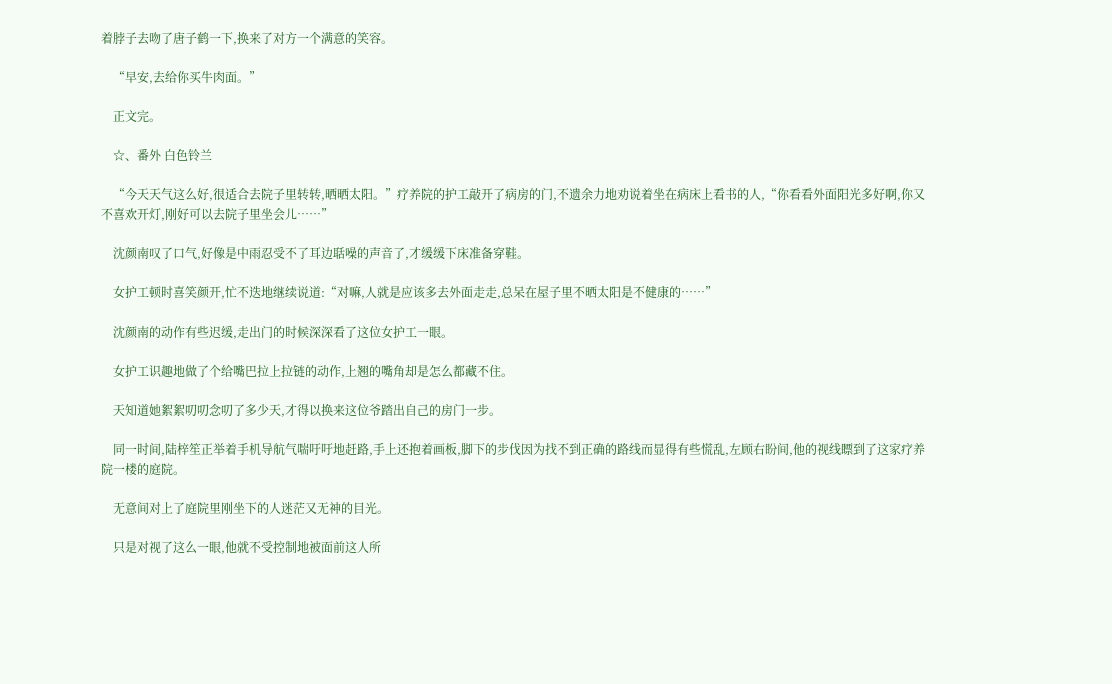着脖子去吻了唐子鹤一下,换来了对方一个满意的笑容。

    “早安,去给你买牛肉面。”

    正文完。

    ☆、番外 白色铃兰

    “今天天气这么好,很适合去院子里转转,晒晒太阳。”疗养院的护工敲开了病房的门,不遗余力地劝说着坐在病床上看书的人,“你看看外面阳光多好啊,你又不喜欢开灯,刚好可以去院子里坐会儿……”

    沈颜南叹了口气,好像是中雨忍受不了耳边聒噪的声音了,才缓缓下床准备穿鞋。

    女护工顿时喜笑颜开,忙不迭地继续说道:“对嘛,人就是应该多去外面走走,总呆在屋子里不晒太阳是不健康的……”

    沈颜南的动作有些迟缓,走出门的时候深深看了这位女护工一眼。

    女护工识趣地做了个给嘴巴拉上拉链的动作,上翘的嘴角却是怎么都藏不住。

    天知道她絮絮叨叨念叨了多少天,才得以换来这位爷踏出自己的房门一步。

    同一时间,陆梓笙正举着手机导航气喘吁吁地赶路,手上还抱着画板,脚下的步伐因为找不到正确的路线而显得有些慌乱,左顾右盼间,他的视线瞟到了这家疗养院一楼的庭院。

    无意间对上了庭院里刚坐下的人迷茫又无神的目光。

    只是对视了这么一眼,他就不受控制地被面前这人所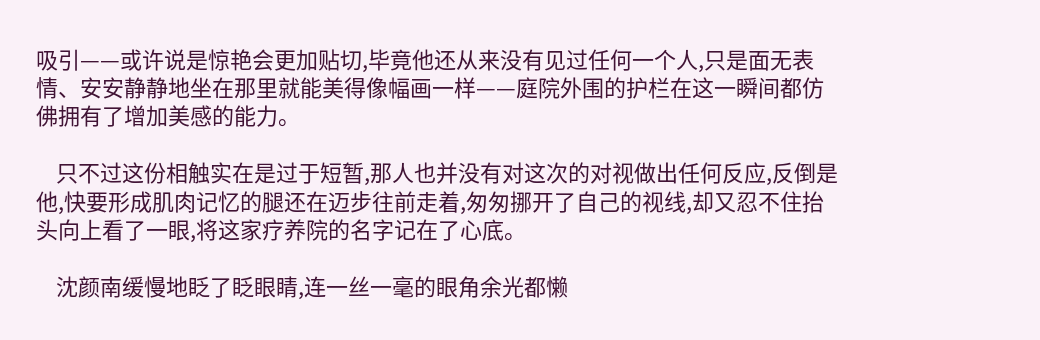吸引——或许说是惊艳会更加贴切,毕竟他还从来没有见过任何一个人,只是面无表情、安安静静地坐在那里就能美得像幅画一样——庭院外围的护栏在这一瞬间都仿佛拥有了增加美感的能力。

    只不过这份相触实在是过于短暂,那人也并没有对这次的对视做出任何反应,反倒是他,快要形成肌肉记忆的腿还在迈步往前走着,匆匆挪开了自己的视线,却又忍不住抬头向上看了一眼,将这家疗养院的名字记在了心底。

    沈颜南缓慢地眨了眨眼睛,连一丝一毫的眼角余光都懒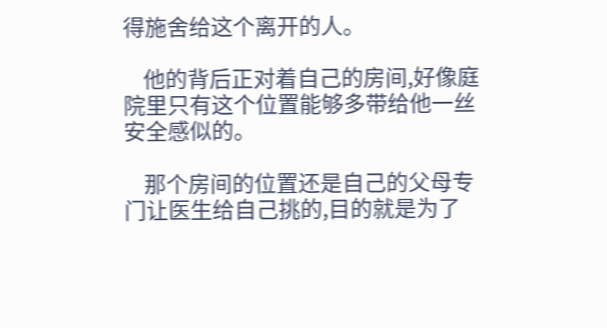得施舍给这个离开的人。

    他的背后正对着自己的房间,好像庭院里只有这个位置能够多带给他一丝安全感似的。

    那个房间的位置还是自己的父母专门让医生给自己挑的,目的就是为了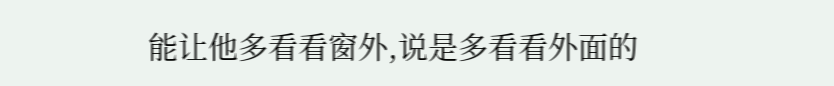能让他多看看窗外,说是多看看外面的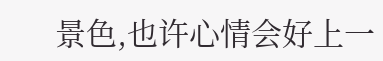景色,也许心情会好上一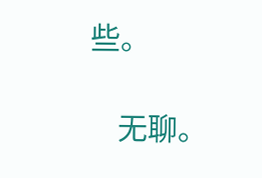些。

    无聊。